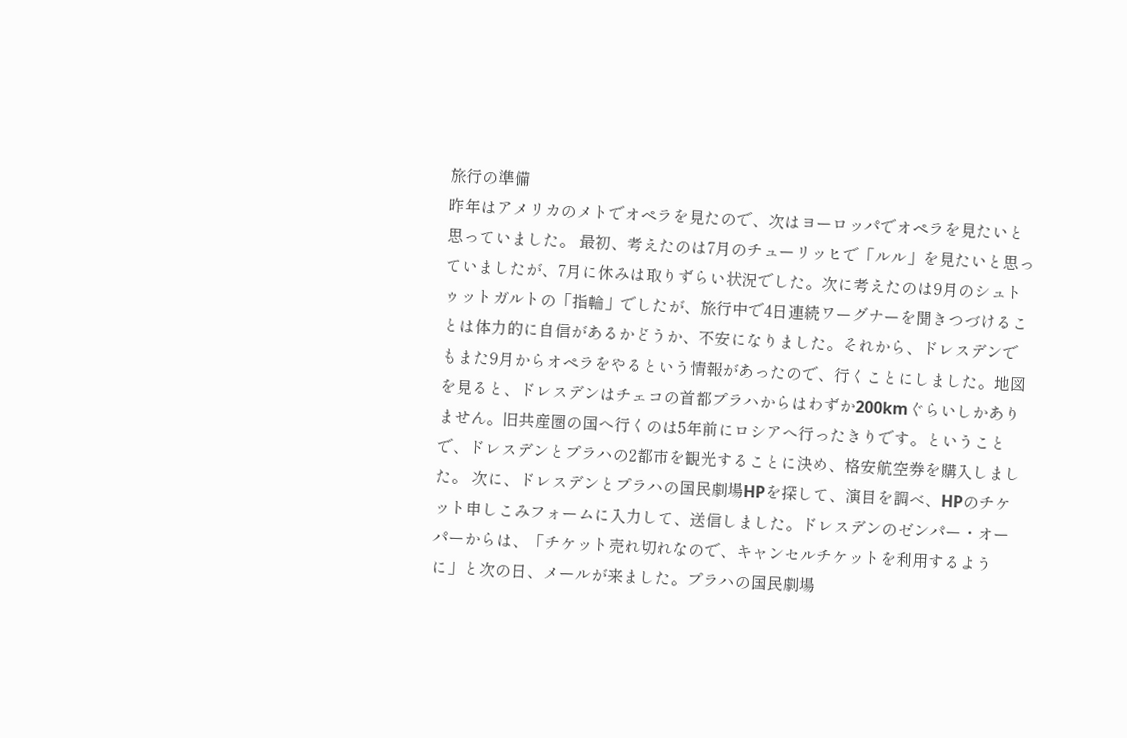旅行の準備
昨年はアメリカのメトでオペラを見たので、次はヨーロッパでオペラを見たいと思っていました。 最初、考えたのは7月のチューリッヒで「ルル」を見たいと思っていましたが、7月に休みは取りずらい状況でした。次に考えたのは9月のシュトゥットガルトの「指輪」でしたが、旅行中で4日連続ワーグナーを聞きつづけることは体力的に自信があるかどうか、不安になりました。それから、ドレスデンでもまた9月からオペラをやるという情報があったので、行くことにしました。地図を見ると、ドレスデンはチェコの首都プラハからはわずか200kmぐらいしかありません。旧共産圏の国へ行くのは5年前にロシアへ行ったきりです。ということで、ドレスデンとプラハの2都市を観光することに決め、格安航空券を購入しました。 次に、ドレスデンとプラハの国民劇場HPを探して、演目を調べ、HPのチケット申しこみフォームに入力して、送信しました。ドレスデンのゼンパー・オーパーからは、「チケット売れ切れなので、キャンセルチケットを利用するように」と次の日、メールが来ました。プラハの国民劇場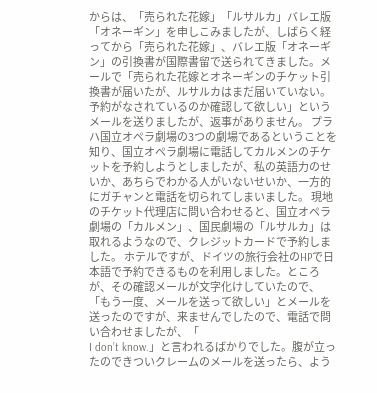からは、「売られた花嫁」「ルサルカ」バレエ版「オネーギン」を申しこみましたが、しばらく経ってから「売られた花嫁」、バレエ版「オネーギン」の引換書が国際書留で送られてきました。メールで「売られた花嫁とオネーギンのチケット引換書が届いたが、ルサルカはまだ届いていない。予約がなされているのか確認して欲しい」というメールを送りましたが、返事がありません。 プラハ国立オペラ劇場の3つの劇場であるということを知り、国立オペラ劇場に電話してカルメンのチケットを予約しようとしましたが、私の英語力のせいか、あちらでわかる人がいないせいか、一方的にガチャンと電話を切られてしまいました。 現地のチケット代理店に問い合わせると、国立オペラ劇場の「カルメン」、国民劇場の「ルサルカ」は取れるようなので、クレジットカードで予約しました。 ホテルですが、ドイツの旅行会社のHPで日本語で予約できるものを利用しました。ところが、その確認メールが文字化けしていたので、「もう一度、メールを送って欲しい」とメールを送ったのですが、来ませんでしたので、電話で問い合わせましたが、「
I don’t know.」と言われるばかりでした。腹が立ったのできついクレームのメールを送ったら、よう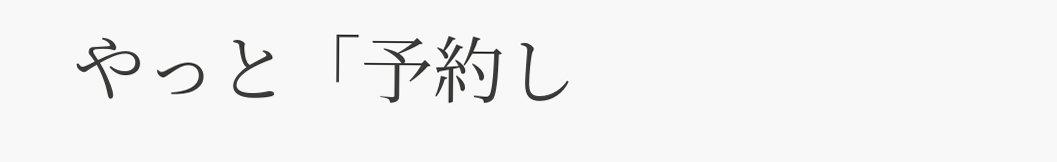やっと「予約し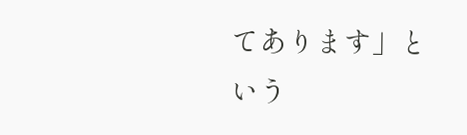てあります」という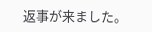返事が来ました。